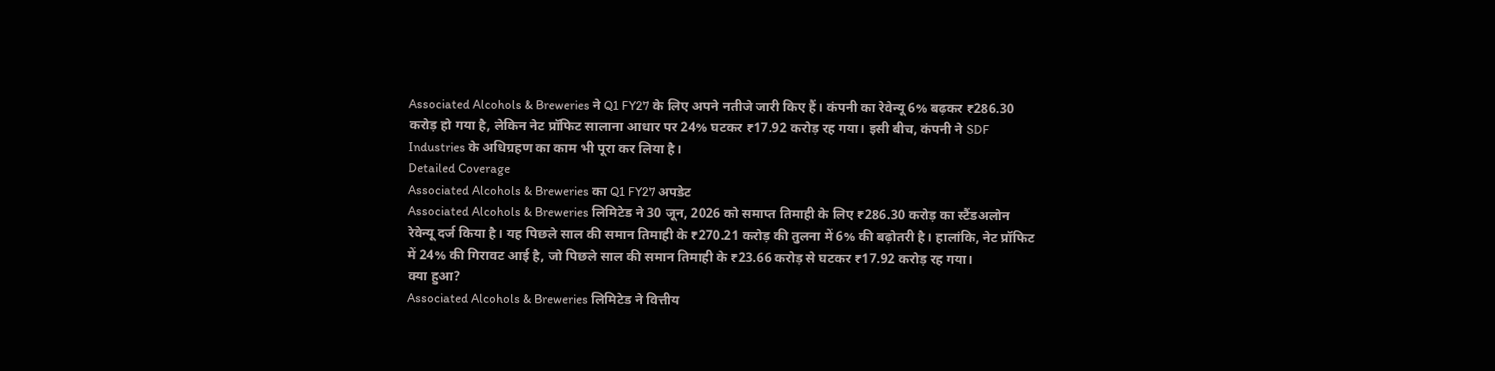Associated Alcohols & Breweries ने Q1 FY27 के लिए अपने नतीजे जारी किए हैं। कंपनी का रेवेन्यू 6% बढ़कर ₹286.30 करोड़ हो गया है, लेकिन नेट प्रॉफिट सालाना आधार पर 24% घटकर ₹17.92 करोड़ रह गया। इसी बीच, कंपनी ने SDF Industries के अधिग्रहण का काम भी पूरा कर लिया है।
Detailed Coverage
Associated Alcohols & Breweries का Q1 FY27 अपडेट
Associated Alcohols & Breweries लिमिटेड ने 30 जून, 2026 को समाप्त तिमाही के लिए ₹286.30 करोड़ का स्टैंडअलोन रेवेन्यू दर्ज किया है। यह पिछले साल की समान तिमाही के ₹270.21 करोड़ की तुलना में 6% की बढ़ोतरी है। हालांकि, नेट प्रॉफिट में 24% की गिरावट आई है, जो पिछले साल की समान तिमाही के ₹23.66 करोड़ से घटकर ₹17.92 करोड़ रह गया।
क्या हुआ?
Associated Alcohols & Breweries लिमिटेड ने वित्तीय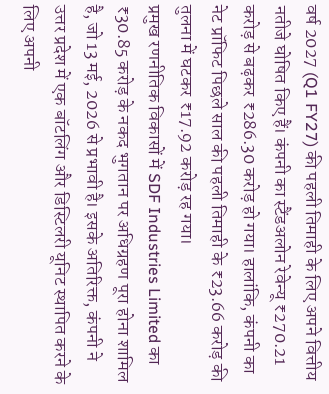वर्ष 2027 (Q1 FY27) की पहली तिमाही के लिए अपने वित्तीय नतीजे घोषित किए हैं। कंपनी का स्टैंडअलोन रेवेन्यू ₹270.21 करोड़ से बढ़कर ₹286.30 करोड़ हो गया। हालांकि, कंपनी का नेट प्रॉफिट पिछले साल की पहली तिमाही के ₹23.66 करोड़ की तुलना में घटकर ₹17.92 करोड़ रह गया।
प्रमुख रणनीतिक विकासों में SDF Industries Limited का ₹30.85 करोड़ के नकद भुगतान पर अधिग्रहण पूरा होना शामिल है, जो 13 मई, 2026 से प्रभावी है। इसके अतिरिक्त, कंपनी ने उत्तर प्रदेश में एक बॉटलिंग और डिस्टिलरी यूनिट स्थापित करने के लिए अपनी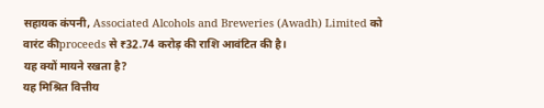सहायक कंपनी, Associated Alcohols and Breweries (Awadh) Limited को वारंट कीproceeds से ₹32.74 करोड़ की राशि आवंटित की है।
यह क्यों मायने रखता है?
यह मिश्रित वित्तीय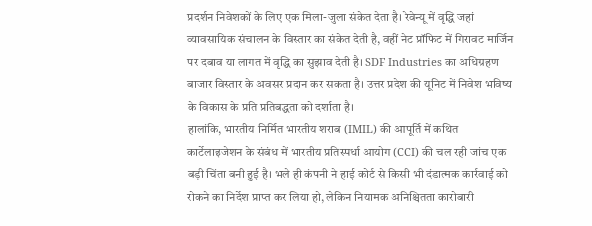प्रदर्शन निवेशकों के लिए एक मिला-जुला संकेत देता है। रेवेन्यू में वृद्धि जहां व्यावसायिक संचालन के विस्तार का संकेत देती है, वहीं नेट प्रॉफिट में गिरावट मार्जिन पर दबाव या लागत में वृद्धि का सुझाव देती है। SDF Industries का अधिग्रहण बाजार विस्तार के अवसर प्रदान कर सकता है। उत्तर प्रदेश की यूनिट में निवेश भविष्य के विकास के प्रति प्रतिबद्धता को दर्शाता है।
हालांकि, भारतीय निर्मित भारतीय शराब (IMIL) की आपूर्ति में कथित कार्टेलाइजेशन के संबंध में भारतीय प्रतिस्पर्धा आयोग (CCI) की चल रही जांच एक बड़ी चिंता बनी हुई है। भले ही कंपनी ने हाई कोर्ट से किसी भी दंडात्मक कार्रवाई को रोकने का निर्देश प्राप्त कर लिया हो, लेकिन नियामक अनिश्चितता कारोबारी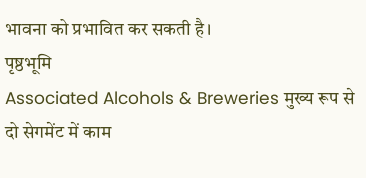भावना को प्रभावित कर सकती है।
पृष्ठभूमि
Associated Alcohols & Breweries मुख्य रूप से दो सेगमेंट में काम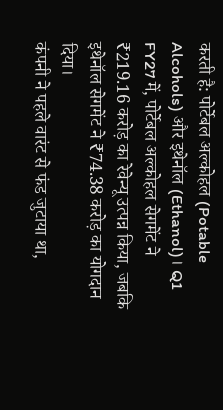करती है: पोर्टेबल अल्कोहल (Potable Alcohols) और इथेनॉल (Ethanol)। Q1 FY27 में, पोर्टेबल अल्कोहल सेगमेंट ने ₹219.16 करोड़ का रेवेन्यू उत्पन्न किया, जबकि इथेनॉल सेगमेंट ने ₹74.38 करोड़ का योगदान दिया।
कंपनी ने पहले वारंट से फंड जुटाया था,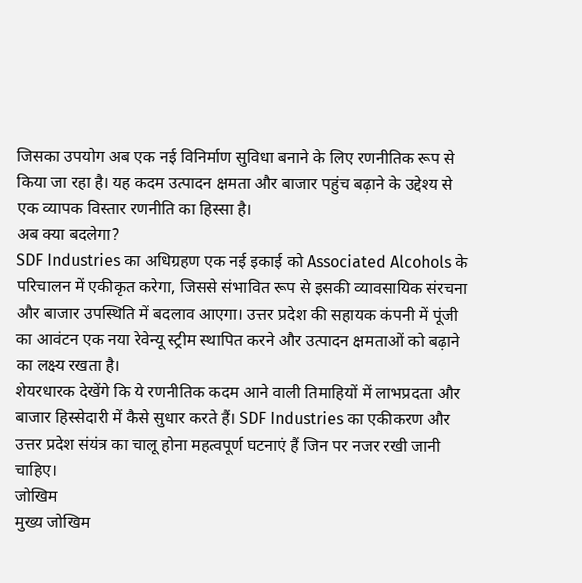जिसका उपयोग अब एक नई विनिर्माण सुविधा बनाने के लिए रणनीतिक रूप से किया जा रहा है। यह कदम उत्पादन क्षमता और बाजार पहुंच बढ़ाने के उद्देश्य से एक व्यापक विस्तार रणनीति का हिस्सा है।
अब क्या बदलेगा?
SDF Industries का अधिग्रहण एक नई इकाई को Associated Alcohols के परिचालन में एकीकृत करेगा, जिससे संभावित रूप से इसकी व्यावसायिक संरचना और बाजार उपस्थिति में बदलाव आएगा। उत्तर प्रदेश की सहायक कंपनी में पूंजी का आवंटन एक नया रेवेन्यू स्ट्रीम स्थापित करने और उत्पादन क्षमताओं को बढ़ाने का लक्ष्य रखता है।
शेयरधारक देखेंगे कि ये रणनीतिक कदम आने वाली तिमाहियों में लाभप्रदता और बाजार हिस्सेदारी में कैसे सुधार करते हैं। SDF Industries का एकीकरण और उत्तर प्रदेश संयंत्र का चालू होना महत्वपूर्ण घटनाएं हैं जिन पर नजर रखी जानी चाहिए।
जोखिम
मुख्य जोखिम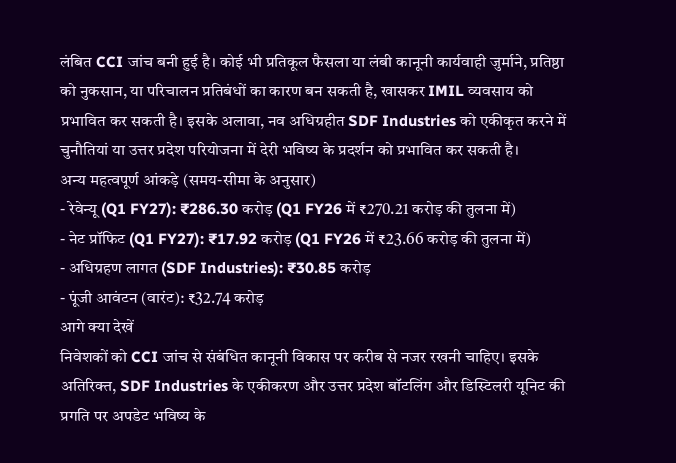लंबित CCI जांच बनी हुई है। कोई भी प्रतिकूल फैसला या लंबी कानूनी कार्यवाही जुर्माने, प्रतिष्ठा को नुकसान, या परिचालन प्रतिबंधों का कारण बन सकती है, खासकर IMIL व्यवसाय को प्रभावित कर सकती है। इसके अलावा, नव अधिग्रहीत SDF Industries को एकीकृत करने में चुनौतियां या उत्तर प्रदेश परियोजना में देरी भविष्य के प्रदर्शन को प्रभावित कर सकती है।
अन्य महत्वपूर्ण आंकड़े (समय-सीमा के अनुसार)
- रेवेन्यू (Q1 FY27): ₹286.30 करोड़ (Q1 FY26 में ₹270.21 करोड़ की तुलना में)
- नेट प्रॉफिट (Q1 FY27): ₹17.92 करोड़ (Q1 FY26 में ₹23.66 करोड़ की तुलना में)
- अधिग्रहण लागत (SDF Industries): ₹30.85 करोड़
- पूंजी आवंटन (वारंट): ₹32.74 करोड़
आगे क्या देखें
निवेशकों को CCI जांच से संबंधित कानूनी विकास पर करीब से नजर रखनी चाहिए। इसके अतिरिक्त, SDF Industries के एकीकरण और उत्तर प्रदेश बॉटलिंग और डिस्टिलरी यूनिट की प्रगति पर अपडेट भविष्य के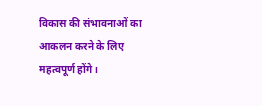विकास की संभावनाओं का आकलन करने के लिए महत्वपूर्ण होंगे।